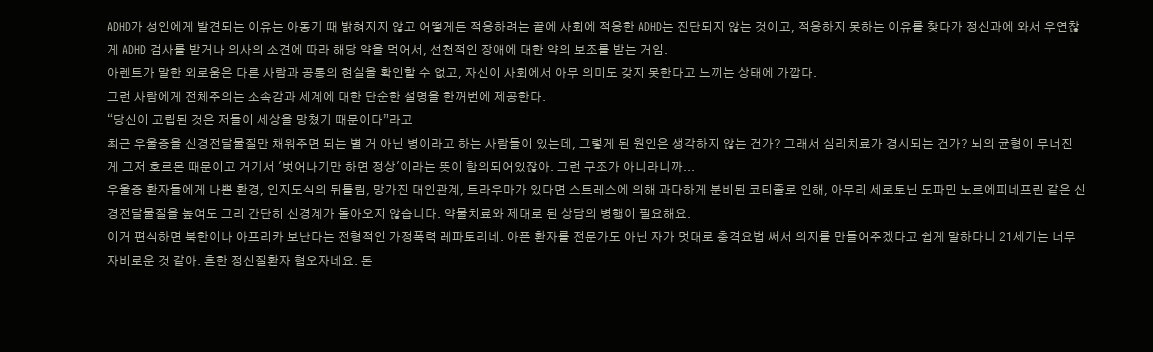ADHD가 성인에게 발견되는 이유는 아동기 때 밝혀지지 않고 어떻게든 적응하려는 끝에 사회에 적응한 ADHD는 진단되지 않는 것이고, 적응하지 못하는 이유를 찾다가 정신과에 와서 우연찮게 ADHD 검사를 받거나 의사의 소견에 따라 해당 약을 먹어서, 선천적인 장애에 대한 약의 보조를 받는 거임.
아렌트가 말한 외로움은 다른 사람과 공통의 현실을 확인할 수 없고, 자신이 사회에서 아무 의미도 갖지 못한다고 느끼는 상태에 가깝다.
그런 사람에게 전체주의는 소속감과 세계에 대한 단순한 설명을 한꺼번에 제공한다.
“당신이 고립된 것은 저들이 세상을 망쳤기 때문이다”라고
최근 우울증을 신경전달물질만 채워주면 되는 별 거 아닌 병이라고 하는 사람들이 있는데, 그렇게 된 원인은 생각하지 않는 건가? 그래서 심리치료가 경시되는 건가? 뇌의 균형이 무너진 게 그저 호르몬 때문이고 거기서 '벗어나기만 하면 정상'이라는 뜻이 함의되어있잖아. 그런 구조가 아니라니까...
우울증 환자들에게 나쁜 환경, 인지도식의 뒤틀림, 망가진 대인관계, 트라우마가 있다면 스트레스에 의해 과다하게 분비된 코티졸로 인해, 아무리 세로토닌 도파민 노르에피네프린 같은 신경전달물질을 높여도 그리 간단히 신경계가 돌아오지 않습니다. 약물치료와 제대로 된 상담의 병행이 필요해요.
이거 편식하면 북한이나 아프리카 보난다는 전형적인 가정폭력 레파토리네. 아픈 환자를 전문가도 아닌 자가 멋대로 충격요법 써서 의지를 만들어주겠다고 쉽게 말하다니 21세기는 너무 자비로운 것 같아. 흔한 정신질환자 혐오자네요. 돈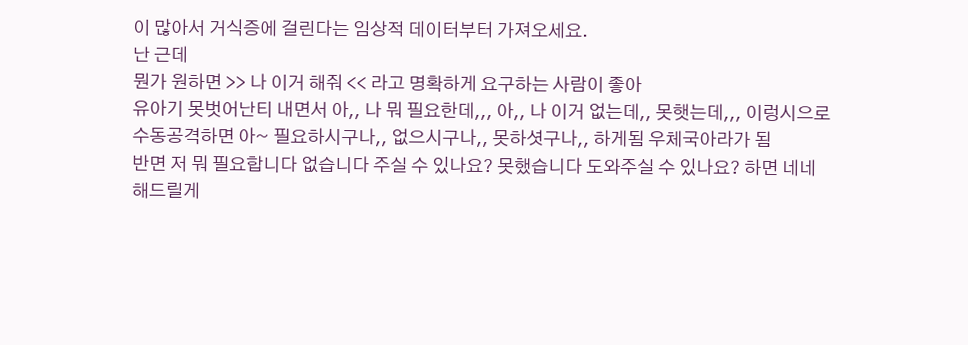이 많아서 거식증에 걸린다는 임상적 데이터부터 가져오세요.
난 근데
뭔가 원하면 >> 나 이거 해줘 << 라고 명확하게 요구하는 사람이 좋아
유아기 못벗어난티 내면서 아,, 나 뭐 필요한데,,, 아,, 나 이거 없는데,, 못햇는데,,, 이렁시으로 수동공격하면 아~ 필요하시구나,, 없으시구나,, 못하셧구나,, 하게됨 우체국아라가 됨
반면 저 뭐 필요합니다 없습니다 주실 수 있나요? 못했습니다 도와주실 수 있나요? 하면 네네 해드릴게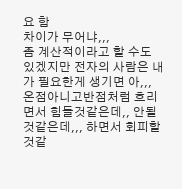요 함
차이가 무어냐,,,
좀 계산적이라고 할 수도 있겠지만 전자의 사람은 내가 필요한게 생기면 아,,, 온점아니고반점처럼 흐리면서 힘들것같은데,, 안될것같은데,,, 하면서 회피할것같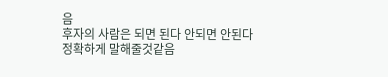음
후자의 사람은 되면 된다 안되면 안된다 정확하게 말해줄것같음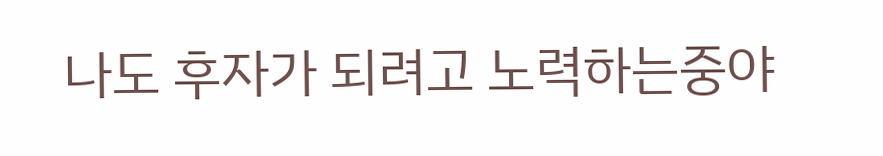나도 후자가 되려고 노력하는중야